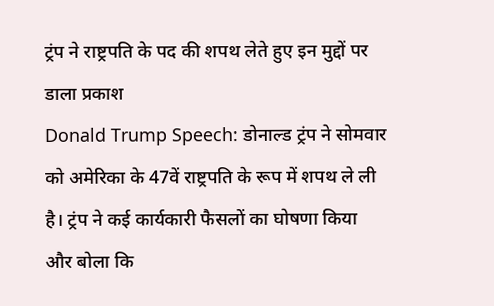ट्रंप ने राष्ट्रपति के पद की शपथ लेते हुए इन मुद्दों पर डाला प्रकाश
Donald Trump Speech: डोनाल्ड ट्रंप ने सोमवार को अमेरिका के 47वें राष्ट्रपति के रूप में शपथ ले ली है। ट्रंप ने कई कार्यकारी फैसलों का घोषणा किया और बोला कि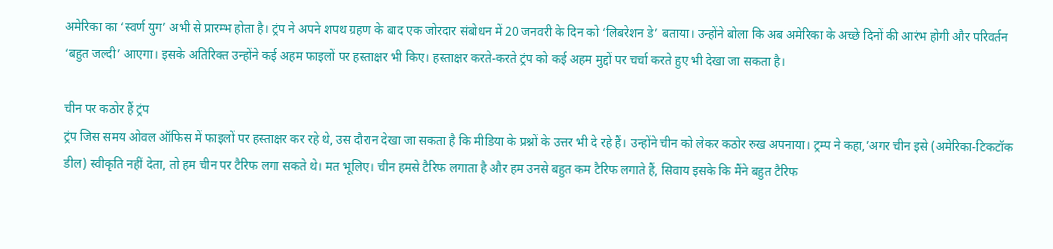अमेरिका का ‘स्वर्ण युग’ अभी से प्रारम्भ होता है। ट्रंप ने अपने शपथ ग्रहण के बाद एक जोरदार संबोधन में 20 जनवरी के दिन को ‘लिबरेशन डे’ बताया। उन्होंने बोला कि अब अमेरिका के अच्छे दिनों की आरंभ होगी और परिवर्तन ‘बहुत जल्दी’ आएगा। इसके अतिरिक्त उन्होंने कई अहम फाइलों पर हस्ताक्षर भी किए। हस्ताक्षर करते-करते ट्रंप को कई अहम मुद्दों पर चर्चा करते हुए भी देखा जा सकता है।

चीन पर कठोर हैं ट्रंप
ट्रंप जिस समय ओवल ऑफिस में फाइलों पर हस्ताक्षर कर रहे थे, उस दौरान देखा जा सकता है कि मीडिया के प्रश्नों के उत्तर भी दे रहे हैं। उन्होंने चीन को लेकर कठोर रुख अपनाया। ट्रम्प ने कहा,’अगर चीन इसे (अमेरिका-टिकटॉक डील) स्वीकृति नहीं देता, तो हम चीन पर टैरिफ लगा सकते थे। मत भूलिए। चीन हमसे टैरिफ लगाता है और हम उनसे बहुत कम टैरिफ लगाते हैं, सिवाय इसके कि मैंने बहुत टैरिफ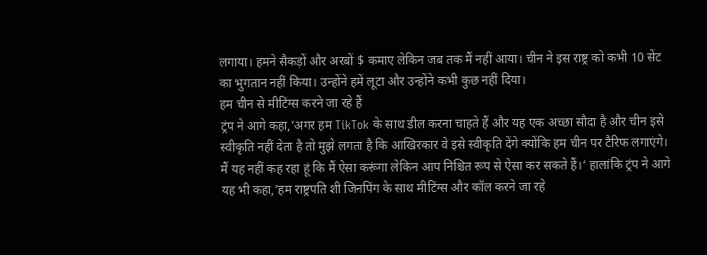लगाया। हमने सैकड़ों और अरबों $ कमाए लेकिन जब तक मैं नहीं आया। चीन ने इस राष्ट्र को कभी 10 सेंट का भुगतान नहीं किया। उन्होंने हमें लूटा और उन्होंने कभी कुछ नहीं दिया।
हम चीन से मीटिंग्स करने जा रहे हैं
ट्रंप ने आगे कहा,’अगर हम TikTok के साथ डील करना चाहते हैं और यह एक अच्छा सौदा है और चीन इसे स्वीकृति नहीं देता है तो मुझे लगता है कि आखिरकार वे इसे स्वीकृति देंगे क्योंकि हम चीन पर टैरिफ लगाएंगे। मैं यह नहीं कह रहा हूं कि मैं ऐसा करूंगा लेकिन आप निश्चित रूप से ऐसा कर सकते हैं।‘ हालांकि ट्रंप ने आगे यह भी कहा,’हम राष्ट्रपति शी जिनपिंग के साथ मीटिंग्स और कॉल करने जा रहे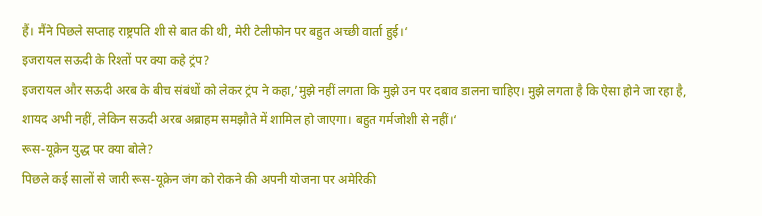हैं। मैंने पिछले सप्ताह राष्ट्रपति शी से बात की थी, मेरी टेलीफोन पर बहुत अच्छी वार्ता हुई।‘
इजरायल सऊदी के रिश्तों पर क्या कहे ट्रंप?
इजरायल और सऊदी अरब के बीच संबंधों को लेकर ट्रंप ने कहा,’मुझे नहीं लगता कि मुझे उन पर दबाव डालना चाहिए। मुझे लगता है कि ऐसा होने जा रहा है, शायद अभी नहीं, लेकिन सऊदी अरब अब्राहम समझौते में शामिल हो जाएगा। बहुत गर्मजोशी से नहीं।‘
रूस-यूक्रेन युद्ध पर क्या बोले?
पिछले कई सालों से जारी रूस-यूक्रेन जंग को रोकने की अपनी योजना पर अमेरिकी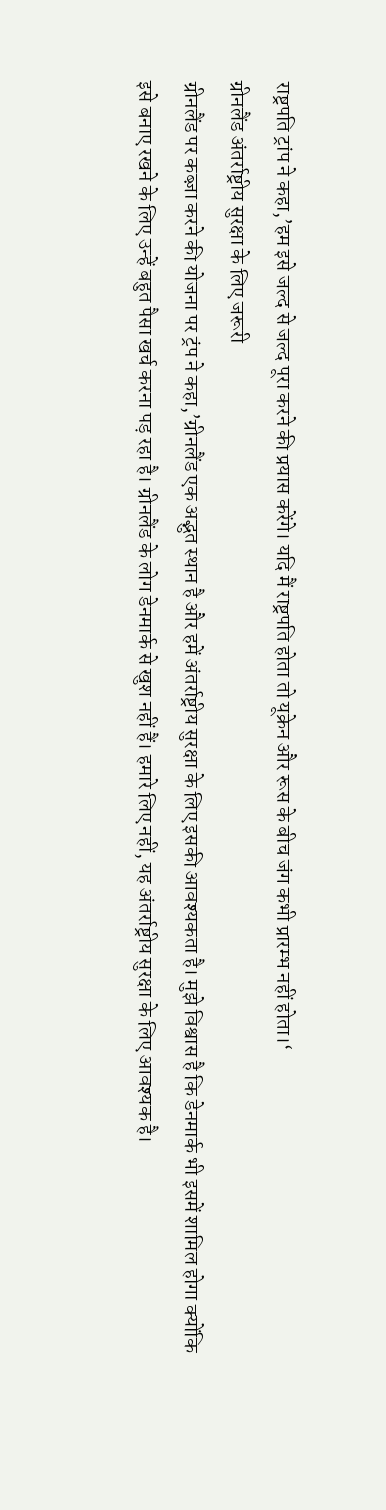राष्ट्रपति ट्रांप ने कहा,’हम इसे जल्द से जल्द पूरा करने की प्रयास करेंगे। यदि मैं राष्ट्रपति होता तो यूक्रेन और रूस के बीच जंग कभी प्रारम्भ नहीं होता।‘
ग्रीनलैंड अंतर्राष्ट्रीय सुरक्षा के लिए जरूरी
ग्रीनलैंड पर कब्ज़ा करने की योजना पर ट्रंप ने कहा,’ग्रीनलैंड एक अद्भुत स्थान है और हमें अंतर्राष्ट्रीय सुरक्षा के लिए इसकी आवश्यकता है। मुझे विश्वास है कि डेनमार्क भी इसमें शामिल होगा क्योंकि इसे बनाए रखने के लिए उन्हें बहुत पैसा खर्च करना पड़ रहा है। ग्रीनलैंड के लोग डेनमार्क से खुश नहीं हैं। हमारे लिए नहीं, यह अंतर्राष्ट्रीय सुरक्षा के लिए आवश्यक है।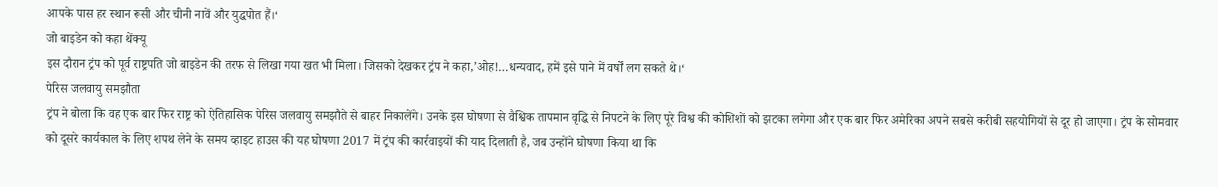आपके पास हर स्थान रूसी और चीनी नावें और युद्धपोत हैं।‘
जो बाइडेन को कहा थेंक्यू
इस दौरान ट्रंप को पूर्व राष्ट्रपति जो बाइडेन की तरफ से लिखा गया खत भी मिला। जिसको देखकर ट्रंप ने कहा,’ओह!…धन्यवाद, हमें इसे पाने में वर्षों लग सकते थे।‘
पेरिस जलवायु समझौता
ट्रंप ने बोला कि वह एक बार फिर राष्ट्र को ऐतिहासिक पेरिस जलवायु समझौते से बाहर निकालेंगे। उनके इस घोषणा से वैश्विक तापमान वृद्धि से निपटने के लिए पूरे विश्व की कोशिशों को झटका लगेगा और एक बार फिर अमेरिका अपने सबसे करीबी सहयोगियों से दूर हो जाएगा। ट्रंप के सोमवार को दूसरे कार्यकाल के लिए शपथ लेने के समय व्हाइट हाउस की यह घोषणा 2017 में ट्रंप की कार्रवाइयों की याद दिलाती है, जब उन्होंने घोषणा किया था कि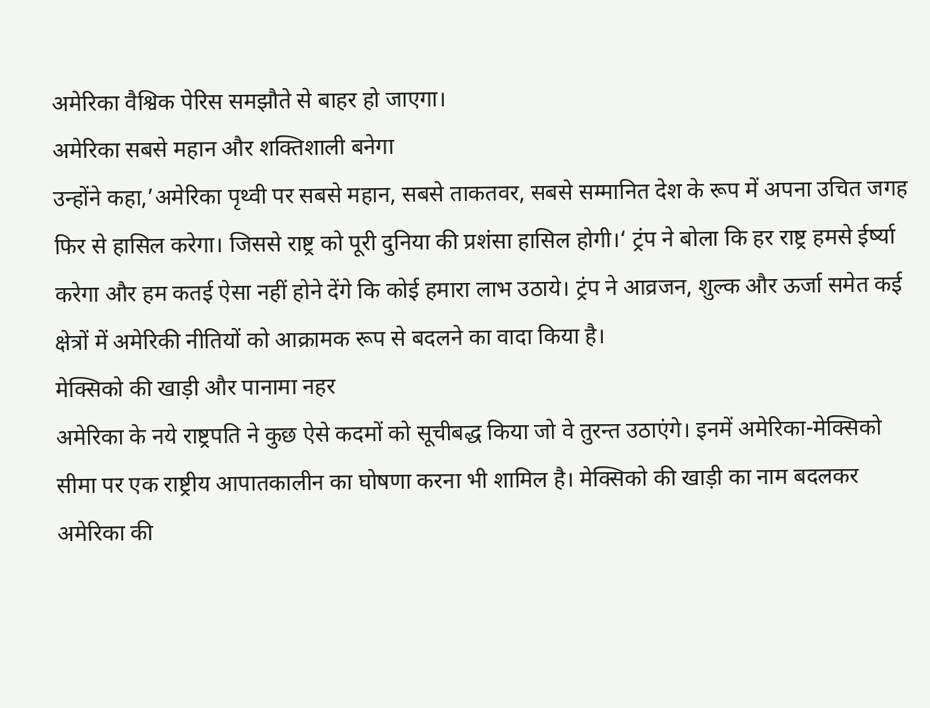अमेरिका वैश्विक पेरिस समझौते से बाहर हो जाएगा।
अमेरिका सबसे महान और शक्तिशाली बनेगा
उन्होंने कहा,’अमेरिका पृथ्वी पर सबसे महान, सबसे ताकतवर, सबसे सम्मानित देश के रूप में अपना उचित जगह फिर से हासिल करेगा। जिससे राष्ट्र को पूरी दुनिया की प्रशंसा हासिल होगी।‘ ट्रंप ने बोला कि हर राष्ट्र हमसे ईर्ष्या करेगा और हम कतई ऐसा नहीं होने देंगे कि कोई हमारा लाभ उठाये। ट्रंप ने आव्रजन, शुल्क और ऊर्जा समेत कई क्षेत्रों में अमेरिकी नीतियों को आक्रामक रूप से बदलने का वादा किया है।
मेक्सिको की खाड़ी और पानामा नहर
अमेरिका के नये राष्ट्रपति ने कुछ ऐसे कदमों को सूचीबद्ध किया जो वे तुरन्त उठाएंगे। इनमें अमेरिका-मेक्सिको सीमा पर एक राष्ट्रीय आपातकालीन का घोषणा करना भी शामिल है। मेक्सिको की खाड़ी का नाम बदलकर अमेरिका की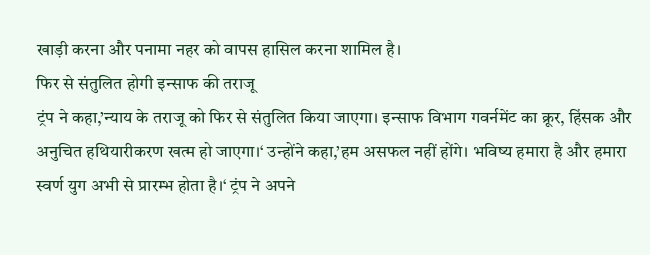खाड़ी करना और पनामा नहर को वापस हासिल करना शामिल है।
फिर से संतुलित होगी इन्साफ की तराजू
ट्रंप ने कहा,’न्याय के तराजू को फिर से संतुलित किया जाएगा। इन्साफ विभाग गवर्नमेंट का क्रूर, हिंसक और अनुचित हथियारीकरण खत्म हो जाएगा।‘ उन्होंने कहा,’हम असफल नहीं होंगे। भविष्य हमारा है और हमारा स्वर्ण युग अभी से प्रारम्भ होता है।‘ ट्रंप ने अपने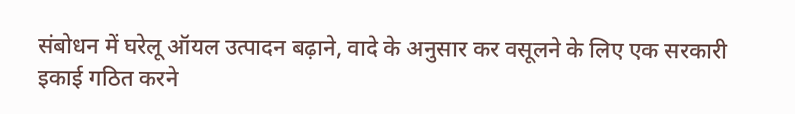संबोधन में घरेलू ऑयल उत्पादन बढ़ाने, वादे के अनुसार कर वसूलने के लिए एक सरकारी इकाई गठित करने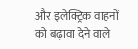और इलेक्ट्रिक वाहनों को बढ़ावा देने वाले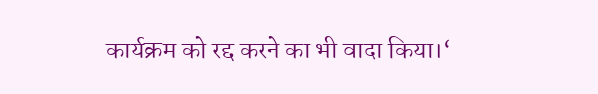कार्यक्रम को रद्द करने का भी वादा किया।‘